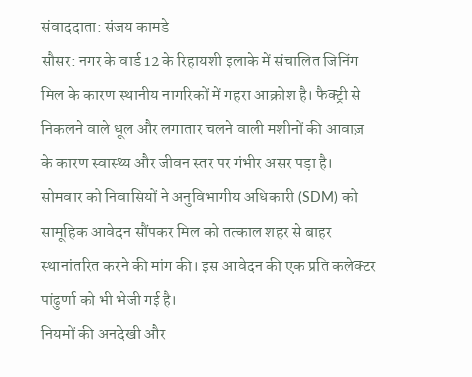संवाददाता: संजय कामडे
सौसर: नगर के वार्ड 12 के रिहायशी इलाके में संचालित जिनिंग मिल के कारण स्थानीय नागरिकों में गहरा आक्रोश है। फैक्ट्री से निकलने वाले धूल और लगातार चलने वाली मशीनों की आवाज़ के कारण स्वास्थ्य और जीवन स्तर पर गंभीर असर पड़ा है। सोमवार को निवासियों ने अनुविभागीय अधिकारी (SDM) को सामूहिक आवेदन सौंपकर मिल को तत्काल शहर से बाहर स्थानांतरित करने की मांग की। इस आवेदन की एक प्रति कलेक्टर पांढुर्णा को भी भेजी गई है।
नियमों की अनदेखी और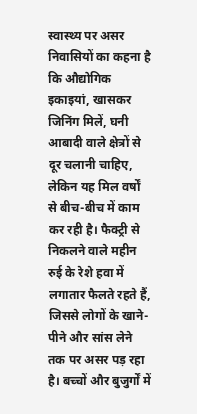स्वास्थ्य पर असर
निवासियों का कहना है कि औद्योगिक इकाइयां, खासकर जिनिंग मिलें, घनी आबादी वाले क्षेत्रों से दूर चलानी चाहिए, लेकिन यह मिल वर्षों से बीच-बीच में काम कर रही है। फैक्ट्री से निकलने वाले महीन रुई के रेशे हवा में लगातार फैलते रहते हैं, जिससे लोगों के खाने-पीने और सांस लेने तक पर असर पड़ रहा है। बच्चों और बुजुर्गों में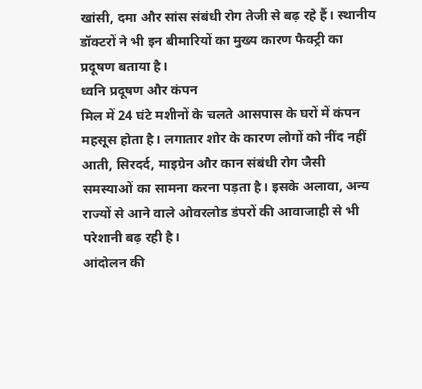खांसी, दमा और सांस संबंधी रोग तेजी से बढ़ रहे हैं। स्थानीय डॉक्टरों ने भी इन बीमारियों का मुख्य कारण फैक्ट्री का प्रदूषण बताया है।
ध्वनि प्रदूषण और कंपन
मिल में 24 घंटे मशीनों के चलते आसपास के घरों में कंपन महसूस होता है। लगातार शोर के कारण लोगों को नींद नहीं आती, सिरदर्द, माइग्रेन और कान संबंधी रोग जैसी समस्याओं का सामना करना पड़ता है। इसके अलावा, अन्य राज्यों से आने वाले ओवरलोड डंपरों की आवाजाही से भी परेशानी बढ़ रही है।
आंदोलन की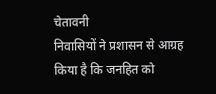चेतावनी
निवासियों ने प्रशासन से आग्रह किया है कि जनहित को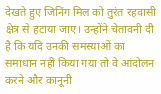देखते हुए जिनिंग मिल को तुरंत रहवासी क्षेत्र से हटाया जाए। उन्होंने चेतावनी दी है कि यदि उनकी समस्याओं का समाधान नहीं किया गया तो वे आंदोलन करने और कानूनी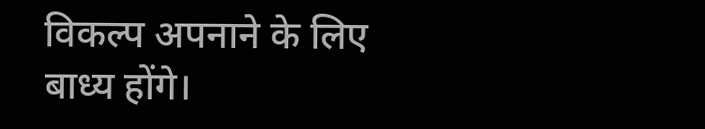विकल्प अपनाने के लिए बाध्य होंगे।